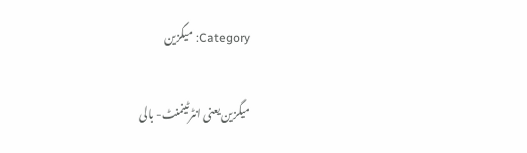Category: میگزین

میگزین یعنی انٹرٹینمنٹ- بالی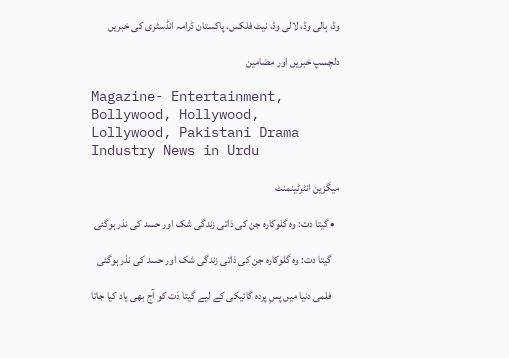وڈ، ہالی وڈ، لالی وڈ، نیٹ فلکس، پاکستان ڈرامہ انڈسٹری کی خبریں

دلچسپ خبریں اور مضامین

Magazine- Entertainment, Bollywood, Hollywood, Lollywood, Pakistani Drama Industry News in Urdu

میگزین انٹرٹینمنٹ

  • گیتا دت: وہ گلوکارہ جن کی ذاتی زندگی شک اور حسد کی نذر ہوگئی

    گیتا دت: وہ گلوکارہ جن کی ذاتی زندگی شک اور حسد کی نذر ہوگئی

    فلمی دنیا میں پسِ پردہ گائیکی کے لیے گیتا دَت کو آج بھی یاد کیا جاتا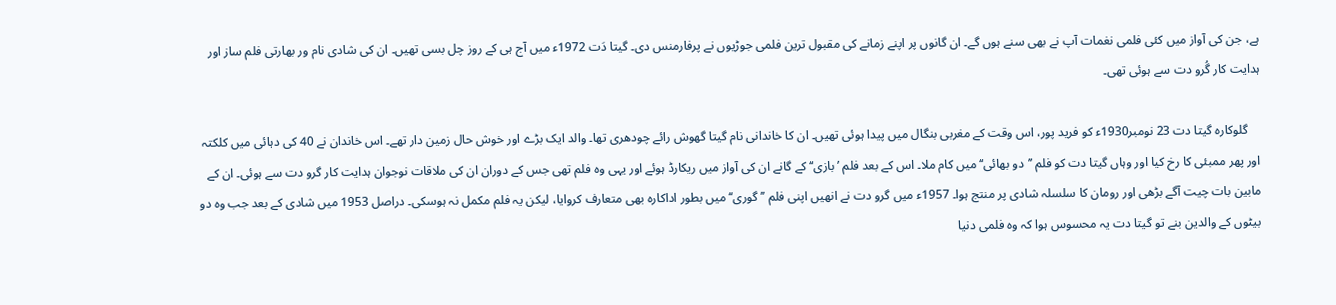ہے، جن کی آواز میں کئی فلمی نغمات آپ نے بھی سنے ہوں گے۔ ان گانوں پر اپنے زمانے کی مقبول ترین فلمی جوڑیوں نے پرفارمنس دی۔ گیتا دَت 1972ء میں آج ہی کے روز چل بسی تھیں۔ ان کی شادی نام ور بھارتی فلم ساز اور ہدایت کار گُرو دت سے ہوئی تھی۔

    گلوکارہ گیتا دت 23 نومبر1930ء کو فرید پور، اس وقت کے مغربی بنگال میں پیدا ہوئی تھیں۔ ان کا خاندانی نام گیتا گھوش رائے چودھری تھا۔ والد ایک بڑے اور خوش حال زمین دار تھے۔ اس خاندان نے 40 کی دہائی میں کلکتہ اور پھر ممبئی کا رخ کیا اور وہاں گیتا دت کو فلم ’’دو بھائی‘‘ میں کام ملا۔ اس کے بعد فلم ’بازی‘‘ کے گانے ان کی آواز میں‌ ریکارڈ ہوئے اور یہی وہ فلم تھی جس کے دوران ان کی ملاقات نوجوان ہدایت کار گرو دت سے ہوئی۔ ان کے مابین بات چیت آگے بڑھی اور رومان کا سلسلہ شادی پر منتج ہوا۔ 1957ء میں گرو دت نے انھیں اپنی فلم ’’ گوری‘‘ میں بطور اداکارہ بھی متعارف کروایا، لیکن یہ فلم مکمل نہ ہوسکی۔ دراصل 1953 میں شادی کے بعد جب وہ دو بیٹوں کے والدین بنے تو گیتا دت یہ محسوس ہوا کہ وہ فلمی دنیا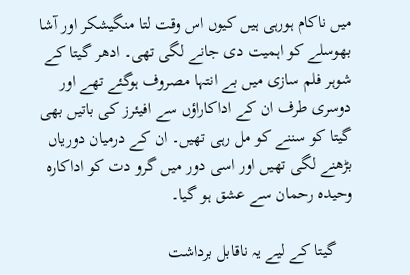میں ناکام ہورہی ہیں کیوں اس وقت لتا منگیشکر اور آشا بھوسلے کو اہمیت دی جانے لگی تھی۔ ادھر گیتا کے شوہر فلم سازی میں بے انتہا مصروف ہوگئے تھے اور دوسری طرف ان کے اداکاراؤں سے افیئرز کی باتیں بھی گیتا کو سننے کو مل رہی تھیں۔ ان کے درمیان دوریاں بڑھنے لگی تھیں اور اسی دور میں گرو دت کو اداکارہ وحیدہ رحمان سے عشق ہو گیا۔

    گیتا کے لیے یہ ناقابل برداشت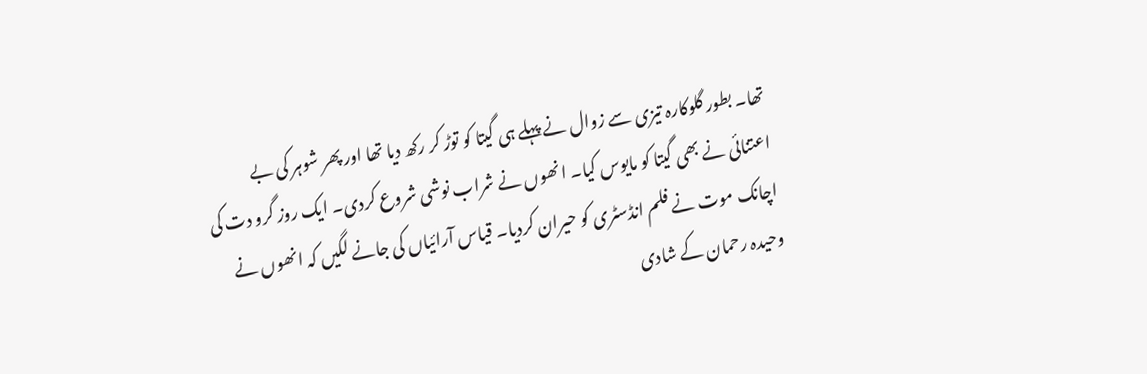تھا۔ بطور گلوکارہ تیزی سے زوال نے پہلے ہی گیتا کو توڑ کر رکھ دیا تھا اور پھر شوہر کی بے اعتنائی نے بھی گیتا کو مایوس کیا۔ انھوں نے شراب نوشی شروع کردی۔ ایک روز گرو دت کی اچانک موت نے فلم انڈسٹری کو حیران کردیا۔ قیاس آرائیاں کی جانے لگیں کہ انھوں نے وحیدہ رحمان کے شادی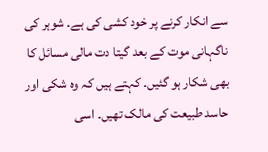سے انکار کرنے پر خود کشی کی ہے۔ شوہر کی ناگہانی موت کے بعد گیتا دت مالی مسائل کا بھی شکار ہو گئیں۔ کہتے ہیں کہ وہ شکی اور حاسد طبیعت کی مالک تھیں۔ اسی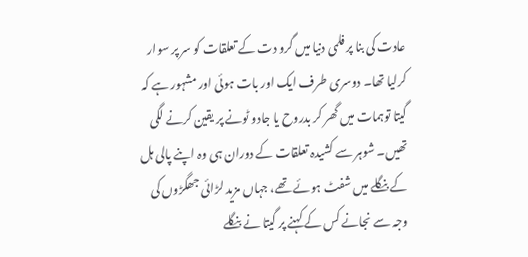عادت کی بنا پر فلمی دنیا میں گرو دت کے تعلقات کو سر پر سوار کرلیا تھا۔ دوسری طرف ایک اور بات ہوئی اور مشہور ہے کہ گیتا توہمات میں گھر کر بدروح یا جادو ٹونے پر یقین کرنے لگی تھیں۔ شوہر سے کشیدہ تعلقات کے دوران ہی وہ اپنے پالی ہل کے بنگلے میں شفٹ ہوئے تھے، جہاں مزید لڑائی جھگڑوں کی وجہ سے نجانے کس کے کہنے پر گیتا نے بنگلے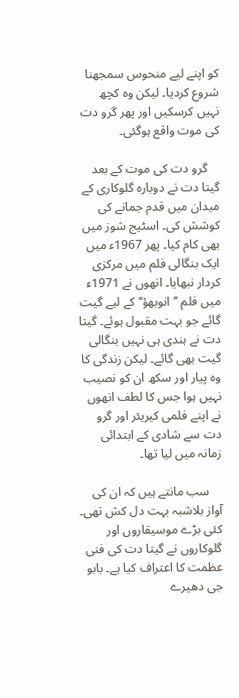کو اپنے لیے منحوس سمجھنا شروع کردیا۔ لیکن وہ کچھ نہیں کرسکیں اور پھر گرو دت کی موت واقع ہوگئی۔

    گرو دت کی موت کے بعد گیتا دت نے دوبارہ گلوکاری کے میدان میں قدم جمانے کی کوشش کی۔ اسٹیج شوز میں بھی کام کیا۔ پھر 1967ء میں ایک بنگالی فلم میں مرکزی کردار نبھایا۔ انھوں نے 1971ء میں فلم ’’انوبھؤ‘‘ کے لیے گیت گائے جو بہت مقبول ہوئے۔ گیتا دت نے ہندی ہی نہیں‌ بنگالی گیت بھی گائے۔ لیکن زندگی کا وہ پیار اور سکھ ان کو نصیب نہیں ہوا جس کا لطف انھوں نے اپنے فلمی کیریئر اور گرو دت سے شادی کے ابتدائی زمانہ میں لیا تھا۔

    سب مانتے ہیں کہ ان کی آواز بلاشبہ بہت دل کش تھی۔ کئی بڑے موسیقاروں اور گلوکاروں نے گیتا دت کی فنی عظمت کا اعتراف کیا ہے۔ بابو جی دھیرے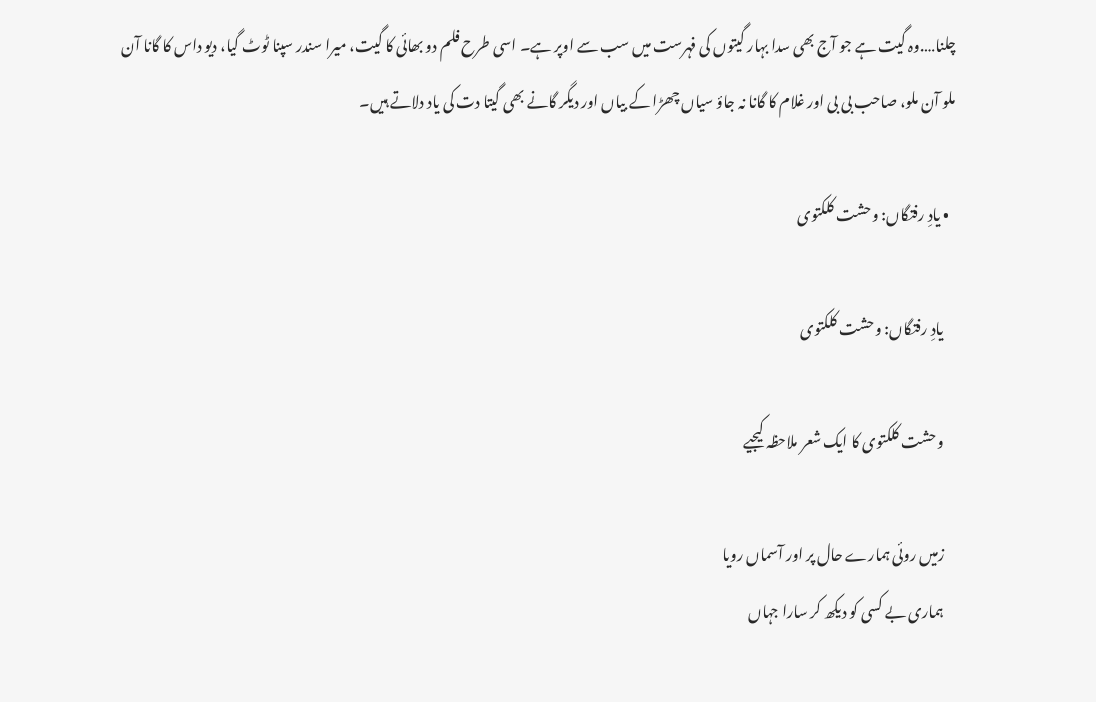چلنا….وہ گیت ہے جو آج بھی سدا بہار گیتوں کی فہرست میں سب سے اوپر ہے۔ اسی طرح‌ فلم دو بھائی کا گیت، میرا سندر سپنا ٹوٹ گیا، دیو داس کا گانا آن ملو آن ملو، صاحب بی بی اور غلام کا گانا نہ جاؤ سیاں چھڑا کے بیاں اور دیگر گانے بھی گیتا دت کی یاد دلاتے ہیں۔

  • یادِ رفتگاں: وحشت کلکتوی

    یادِ رفتگاں: وحشت کلکتوی

    وحشت کلکتوی کا ایک شعر ملاحظہ کیجیے

    زمیں روئی ہمارے حال پر اور آسماں رویا
    ہماری بے کسی کو دیکھ کر سارا جہاں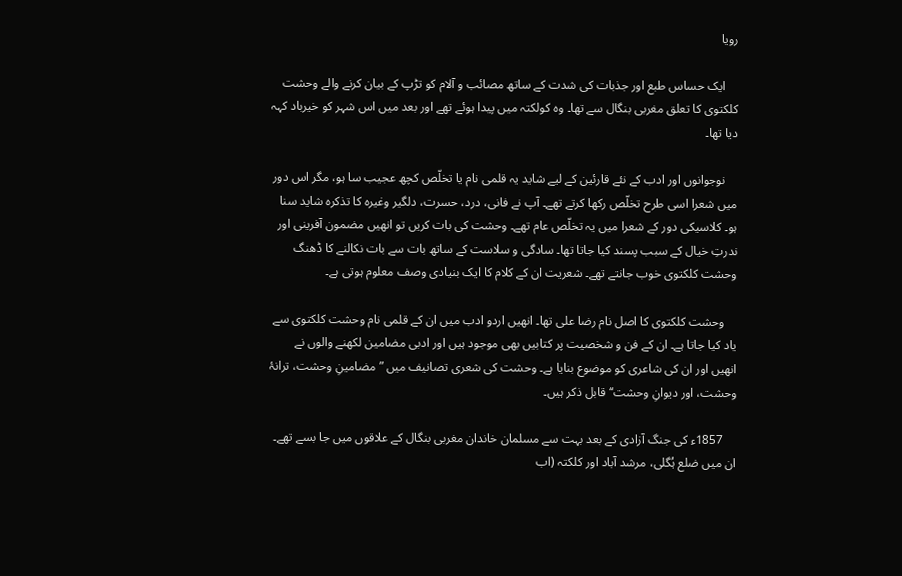رویا

    ایک حساس طبع اور جذبات کی شدت کے ساتھ مصائب و آلام کو تڑپ کے بیان کرنے والے وحشت کلکتوی کا تعلق مغربی بنگال سے تھا۔ وہ کولکتہ میں پیدا ہوئے تھے اور بعد میں اس شہر کو خیرباد کہہ دیا تھا۔

    نوجوانوں اور ادب کے نئے قارئین کے لیے شاید یہ قلمی نام یا تخلّص کچھ عجیب سا ہو، مگر اس دور میں شعرا اسی طرح تخلّص رکھا کرتے تھے۔ آپ نے فانی، درد، حسرت، دلگیر وغیرہ کا تذکرہ شاید سنا ہو۔ کلاسیکی دور کے شعرا میں یہ تخلّص عام تھے۔ وحشت کی بات کریں تو انھیں مضمون آفرینی اور ندرتِ خیال کے سبب پسند کیا جاتا تھا۔ سادگی و سلاست کے ساتھ بات سے بات نکالنے کا ڈھنگ وحشت کلکتوی خوب جانتے تھے۔ شعریت ان کے کلام کا ایک بنیادی وصف معلوم ہوتی ہے۔

    وحشت کلکتوی کا اصل نام رضا علی تھا۔ انھیں اردو ادب میں ان کے قلمی نام وحشت کلکتوی سے یاد کیا جاتا ہے۔ ان کے فن و شخصیت پر کتابیں بھی موجود ہیں اور ادبی مضامین لکھنے والوں نے انھیں اور ان کی شاعری کو موضوع بنایا ہے۔ وحشت کی شعری تصانیف میں ”مضامینِ وحشت، ترانۂ وحشت، اور دیوانِ وحشت‘‘ قابل ذکر ہیں۔

    1857ء کی جنگ آزادی کے بعد بہت سے مسلمان خاندان مغربی بنگال کے علاقوں میں جا بسے تھے۔ ان میں ضلع ہُگلی، مرشد آباد اور کلکتہ (اب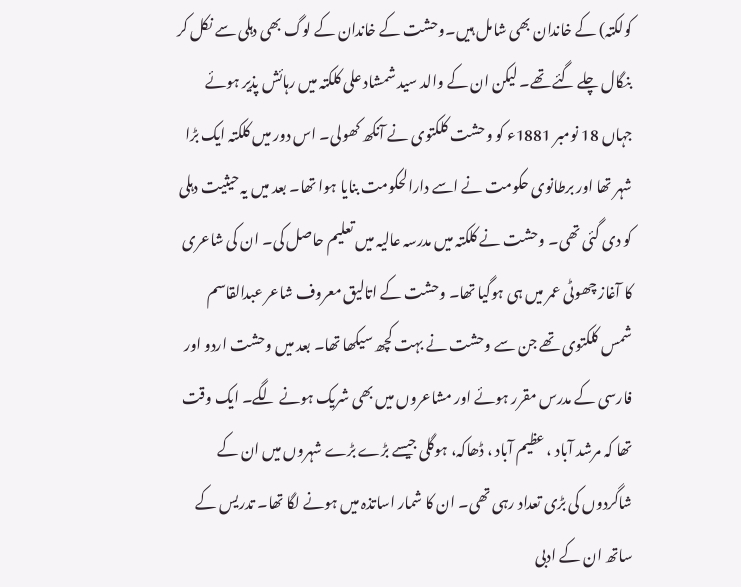کولکتہ) کے خاندان بھی شامل ہیں۔وحشت کے خاندان کے لوگ بھی دہلی سے نکل کر بنگال چلے گئے تھے۔ لیکن ان کے والد سید شمشاد علی کلکتہ میں رہائش پذیر ہوئے جہاں 18 نومبر 1881ء کو وحشت کلکتوی نے آنکھ کھولی۔ اس دور میں کلکتہ ایک بڑا شہر تھا اور برطانوی حکومت نے اسے دارالحکومت بنایا ہوا تھا۔ بعد میں یہ حیثیت دہلی کو دی گئی تھی۔ وحشت نے کلکتہ میں مدرسہ عالیہ میں تعلیم حاصل کی۔ ان کی شاعری کا آغاز چھوٹی عمر میں ہی ہوگیا تھا۔ وحشت کے اتالیق معروف شاعر عبدالقاسم شمس کلکتوی تھے جن سے وحشت نے بہت کچھ سیکھا تھا۔ بعد میں وحشت اردو اور فارسی کے مدرس مقرر ہوئے اور مشاعروں میں بھی شریک ہونے لگے۔ ایک وقت تھا کہ مرشد آباد ، عظیم آباد ، ڈھاکہ، ہوگلی جیسے بڑے بڑے شہروں میں ان کے شاگردوں کی بڑی تعداد رہی تھی۔ ان کا شمار اساتذہ میں ہونے لگا تھا۔ تدریس کے ساتھ ان کے ادبی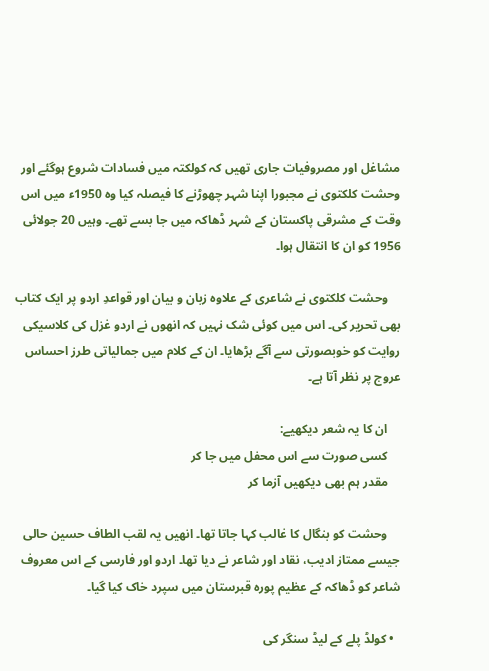مشاغل اور مصروفیات جاری تھیں کہ کولکتہ میں فسادات شروع ہوگئے اور وحشت کلکتوی نے مجبورا اپنا شہر چھوڑنے کا فیصلہ کیا وہ 1950ء میں اس وقت کے مشرقی پاکستان کے شہر ڈھاکہ میں جا بسے تھے۔ وہیں 20 جولائی 1956 کو ان کا انتقال ہوا۔

    وحشت کلکتوی نے شاعری کے علاوہ زبان و بیان اور قواعدِ اردو پر ایک کتاب بھی تحریر کی۔ اس میں کوئی شک نہیں کہ انھوں نے اردو غزل کی کلاسیکی روایت کو خوبصورتی سے آگے بڑھایا۔ ان کے کلام میں جمالیاتی طرز احساس عروج پر نظر آتا ہے۔

    ان کا یہ شعر دیکھیے:
    کسی صورت سے اس محفل میں جا کر
    مقدر ہم بھی دیکھیں آزما کر

    وحشت کو بنگال کا غالب کہا جاتا تھا۔ انھیں یہ لقب الطاف حسین حالی جیسے ممتاز ادیب، نقاد اور شاعر نے دیا تھا۔ اردو اور فارسی کے اس معروف شاعر کو ڈھاکہ کے عظیم پورہ قبرستان میں سپرد خاک کیا گیا۔

  • کولڈ پلے کے لیڈ سنگر کی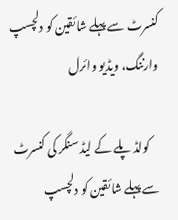کنسرٹ سے پہلے شائقین کو دلچسپ وارننگ، ویڈیو وائرل

    کولڈ پلے کے لیڈ سنگر کی کنسرٹ سے پہلے شائقین کو دلچسپ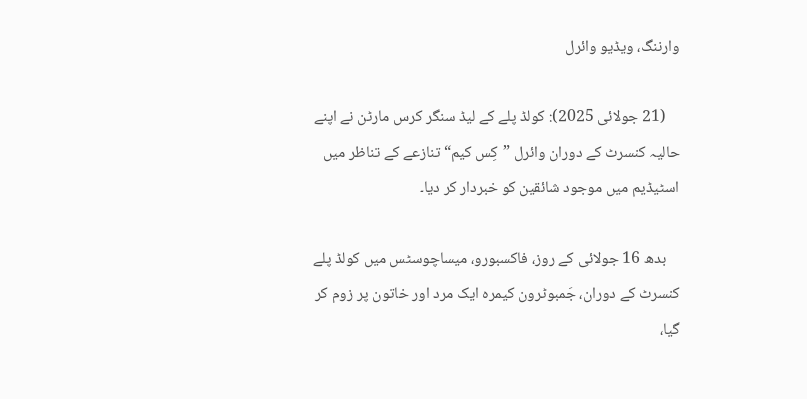وارننگ، ویڈیو وائرل

    (21 جولائی 2025): کولڈ پلے کے لیڈ سنگر کرس مارٹن نے اپنے حالیہ کنسرٹ کے دوران وائرل ”کِس کیم“ تنازعے کے تناظر میں اسٹیڈیم میں موجود شائقین کو خبردار کر دیا۔

    بدھ 16 جولائی کے روز، فاکسبورو، میساچوسٹس میں کولڈ پلے کنسرٹ کے دوران، جَمبوٹرون کیمرہ ایک مرد اور خاتون پر زوم کر گیا،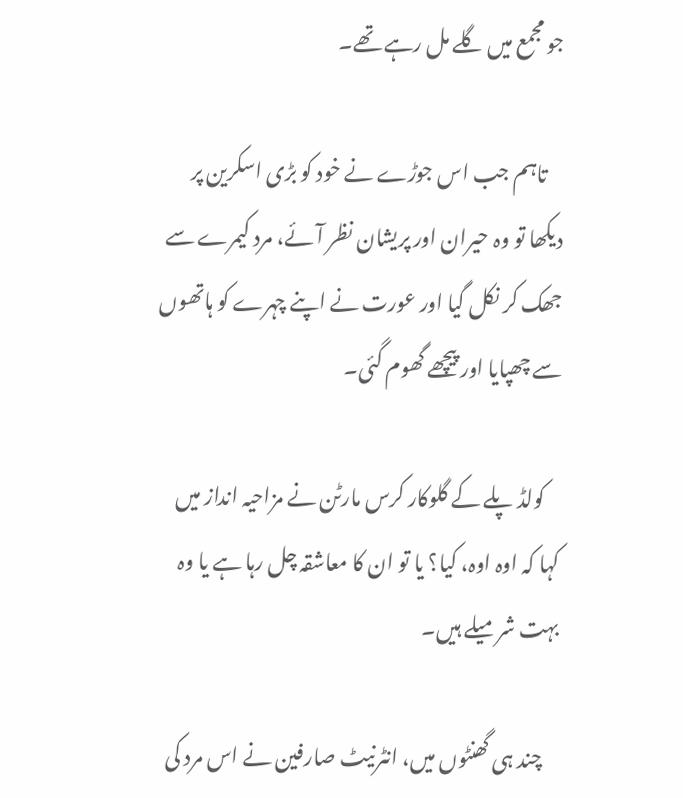جو مجمع میں گلے مل رہے تھے۔

    تاہم جب اس جوڑے نے خود کو بڑی اسکرین پر دیکھا تو وہ حیران اور پریشان نظر آئے، مرد کیمرے سے جھک کر نکل گیا اور عورت نے اپنے چہرے کو ہاتھوں سے چھپایا اور پیچھے گھوم گئی۔

    کولڈ پلے کے گلوکار کرس مارٹن نے مزاحیہ انداز میں کہا کہ اوہ اوہ، کیا؟ یا تو ان کا معاشقہ چل رہا ہے یا وہ بہت شرمیلے ہیں۔

    چند ہی گھنٹوں میں، انٹرنیٹ صارفین نے اس مرد کی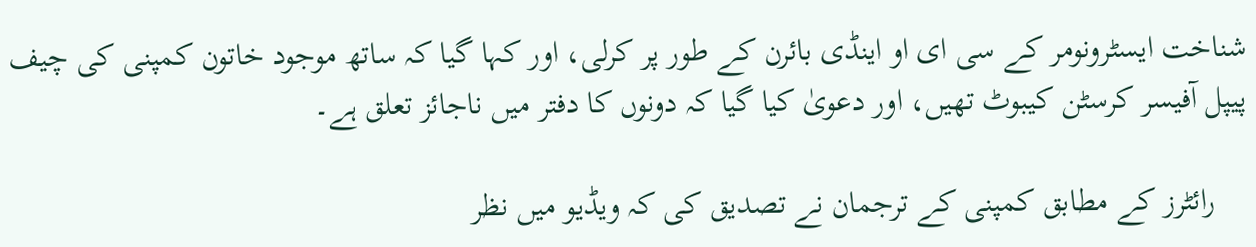شناخت ایسٹرونومر کے سی ای او اینڈی بائرن کے طور پر کرلی، اور کہا گیا کہ ساتھ موجود خاتون کمپنی کی چیف پیپل آفیسر کرسٹن کیبوٹ تھیں، اور دعویٰ کیا گیا کہ دونوں کا دفتر میں ناجائز تعلق ہے۔

    رائٹرز کے مطابق کمپنی کے ترجمان نے تصدیق کی کہ ویڈیو میں نظر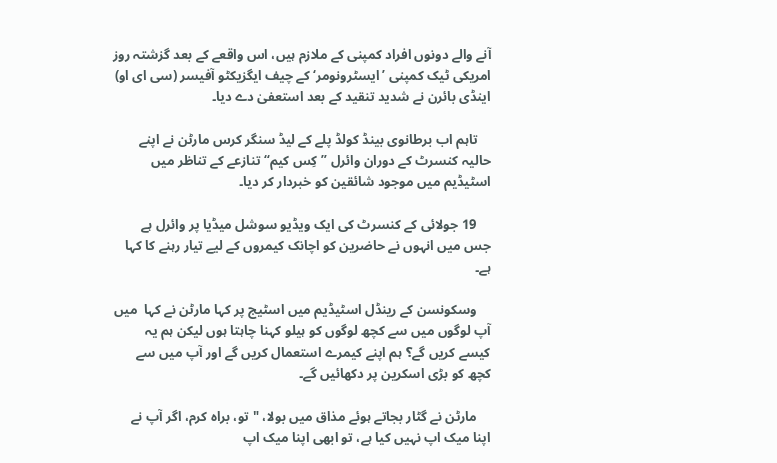آنے والے دونوں افراد کمپنی کے ملازم ہیں، اس واقعے کے بعد گزشتہ روز امریکی ٹیک کمپنی ’ایسٹرونومر‘ کے چیف ایگزیکٹو آفیسر (سی ای او) اینڈی بائرن نے شدید تنقید کے بعد استعفیٰ دے دیا۔

    تاہم اب برطانوی بینڈ کولڈ پلے کے لیڈ سنگر کرس مارٹن نے اپنے حالیہ کنسرٹ کے دوران وائرل ”کِس کیم“ تنازعے کے تناظر میں اسٹیڈیم میں موجود شائقین کو خبردار کر دیا۔

    19 جولائی کے کنسرٹ کی ایک ویڈیو سوشل میڈیا پر وائرل ہے جس میں انہوں نے حاضرین کو اچانک کیمروں کے لیے تیار رہنے کا کہا ہے۔

    وسکونسن کے رینڈل اسٹیڈیم میں اسٹیج پر کہا مارٹن نے کہا  میں آپ لوگوں میں سے کچھ لوگوں کو ہیلو کہنا چاہتا ہوں لیکن ہم یہ کیسے کریں گے؟ ہم اپنے کیمرے استعمال کریں گے اور آپ میں سے کچھ کو بڑی اسکرین پر دکھائیں گے۔

    مارٹن نے گٹار بجاتے ہوئے مذاق میں بولا، "تو، براہ کرم، اگر آپ نے اپنا میک اپ نہیں کیا ہے، تو ابھی اپنا میک اپ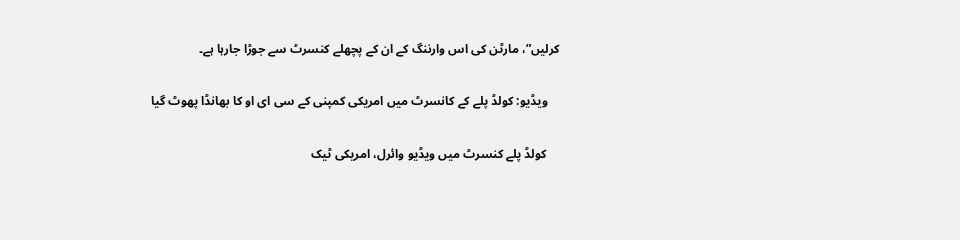کرلیں”، مارٹن کی اس وارننگ کے ان کے پچھلے کنسرٹ سے جوڑا جارہا ہے۔

    ویڈیو: کولڈ پلے کے کانسرٹ میں امریکی کمپنی کے سی ای او کا بھانڈا پھوٹ گیا

    کولڈ پلے کنسرٹ میں ویڈیو وائرل، امریکی ٹیک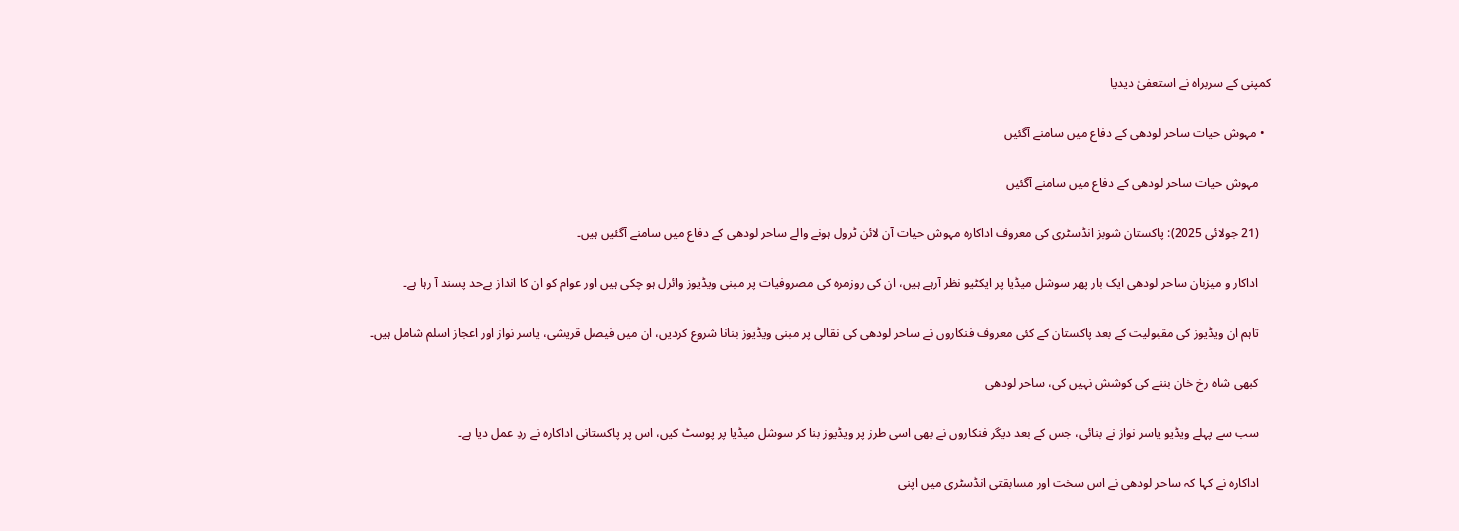کمپنی کے سربراہ نے استعفیٰ دیدیا

  • مہوش حیات ساحر لودھی کے دفاع میں سامنے آگئیں

    مہوش حیات ساحر لودھی کے دفاع میں سامنے آگئیں

    (21 جولائی 2025): پاکستان شوبز انڈسٹری کی معروف اداکارہ مہوش حیات آن لائن ٹرول ہونے والے ساحر لودھی کے دفاع میں سامنے آگئیں ہیں۔

    اداکار و میزبان ساحر لودھی ایک بار پھر سوشل میڈیا پر ایکٹیو نظر آرہے ہیں، ان کی روزمرہ کی مصروفیات پر مبنی ویڈیوز وائرل ہو چکی ہیں اور عوام کو ان کا انداز بےحد پسند آ رہا ہے۔

    تاہم ان ویڈیوز کی مقبولیت کے بعد پاکستان کے کئی معروف فنکاروں نے ساحر لودھی کی نقالی پر مبنی ویڈیوز بنانا شروع کردیں، ان میں فیصل قریشی، یاسر نواز اور اعجاز اسلم شامل ہیں۔

    کبھی شاہ رخ خان بننے کی کوشش نہیں کی، ساحر لودھی

    سب سے پہلے ویڈیو یاسر نواز نے بنائی، جس کے بعد دیگر فنکاروں نے بھی اسی طرز پر ویڈیوز بنا کر سوشل میڈیا پر پوسٹ کیں، اس پر پاکستانی اداکارہ نے ردِ عمل دیا ہے۔

    اداکارہ نے کہا کہ ساحر لودھی نے اس سخت اور مسابقتی انڈسٹری میں اپنی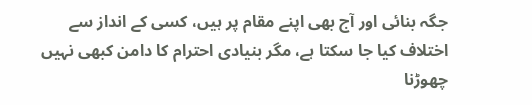جگہ بنائی اور آج بھی اپنے مقام پر ہیں، کسی کے انداز سے اختلاف کیا جا سکتا ہے، مگر بنیادی احترام کا دامن کبھی نہیں چھوڑنا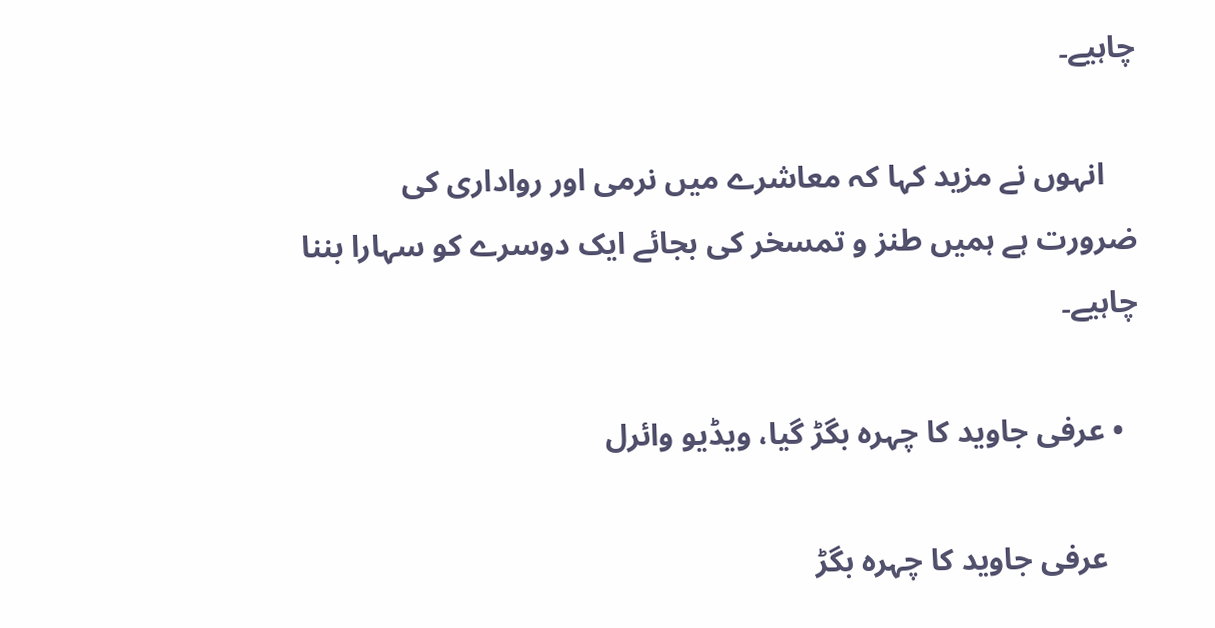چاہیے۔

    انہوں نے مزید کہا کہ معاشرے میں نرمی اور رواداری کی ضرورت ہے ہمیں طنز و تمسخر کی بجائے ایک دوسرے کو سہارا بننا چاہیے۔

  • عرفی جاوید کا چہرہ بگڑ گیا، ویڈیو وائرل

    عرفی جاوید کا چہرہ بگڑ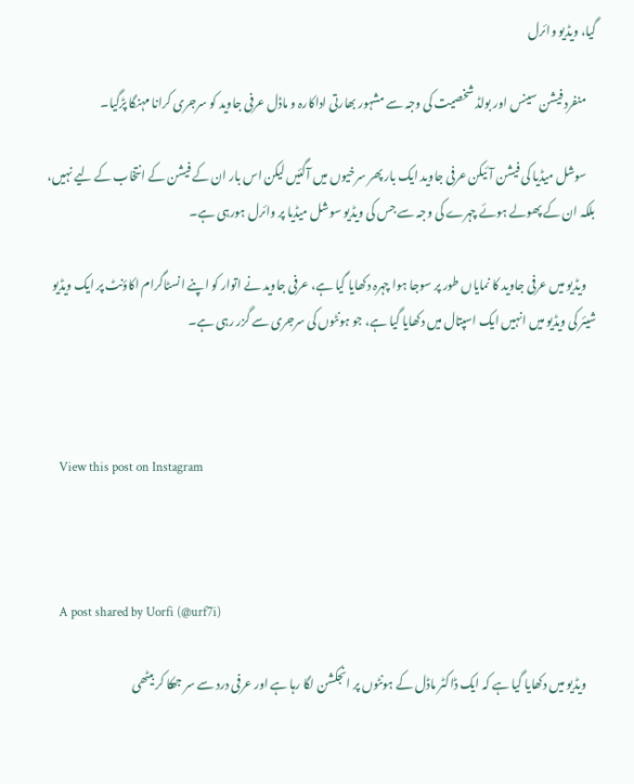گیا، ویڈیو وائرل

    منفرد فیشن سینس اور بولڈ شخصیت کی وجہ سے مشہور بھارتی اداکارہ و ماڈل عرفی جاوید کو سرجری کرانا مہنگا پڑگیا۔

    سوشل میڈیا کی فیشن آئیکن عرفی جاوید ایک بار پھر سرخیوں میں آگئیں لیکن اس بار ان کے فیشن کے انتخاب کے لیے نہیں، بلکہ ان کے پھولے ہوئے چہرے کی وجہ سے جس کی ویڈیو سوشل میڈیا پر وائرل ہورہی ہے۔

    ویڈیو میں عرفی جاوید کا نمایاں طور پر سوجا ہوا چہرہ دکھایا گیا ہے، عرفی جاوید نے اتوار کو اپنے انسٹاگرام اکاؤنٹ پر ایک ویڈیو شیئر کی ویڈیو میں انہیں ایک اسپتال میں دکھایا گیا ہے، جو ہونٹوں کی سرجری سے گزر رہی ہے۔



    View this post on Instagram



    A post shared by Uorfi (@urf7i)

    ویڈیو میں دکھایا گیا ہے کہ ایک ڈاکٹر ماڈل کے ہونٹوں پر انجکشن لگا رہا ہے اور عرفی درد سے سر جھکا کر بیٹھی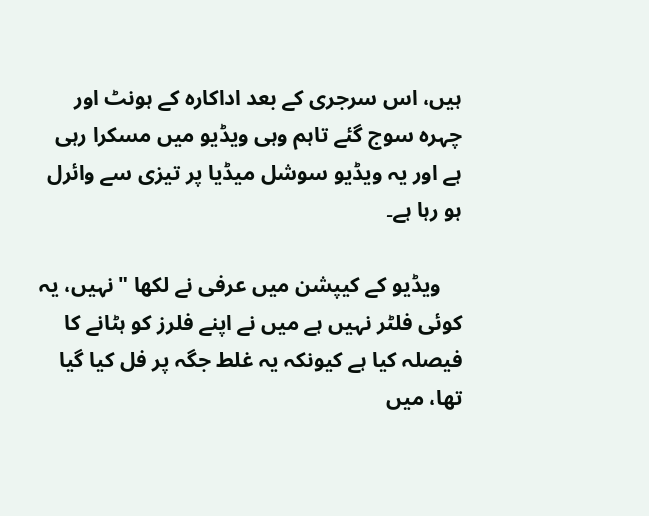ہیں، اس سرجری کے بعد اداکارہ کے ہونٹ اور چہرہ سوج گئے تاہم وہی ویڈیو میں مسکرا رہی ہے اور یہ ویڈیو سوشل میڈیا پر تیزی سے وائرل ہو رہا ہے۔

    ویڈیو کے کیپشن میں عرفی نے لکھا "نہیں، یہ کوئی فلٹر نہیں ہے میں نے اپنے فلرز کو ہٹانے کا فیصلہ کیا ہے کیونکہ یہ غلط جگہ پر فل کیا گیا تھا، میں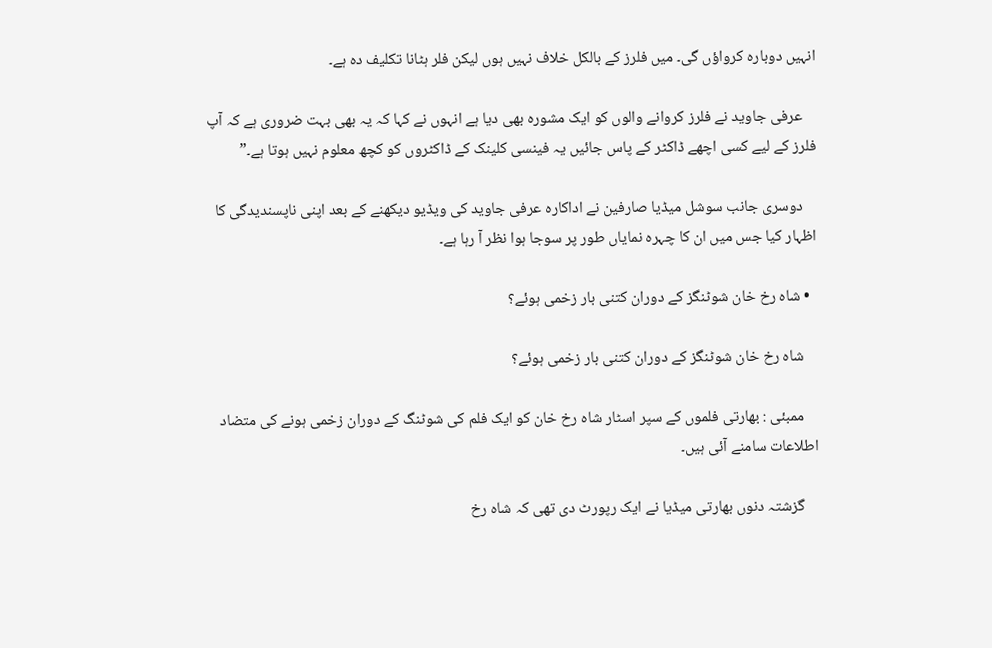انہیں دوبارہ کرواؤں گی۔ میں فلرز کے بالکل خلاف نہیں ہوں لیکن فلر ہٹانا تکلیف دہ ہے۔

    عرفی جاوید نے فلرز کروانے والوں کو ایک مشورہ بھی دیا ہے انہوں نے کہا کہ یہ بھی بہت ضروری ہے کہ آپ فلرز کے لیے کسی اچھے ڈاکٹر کے پاس جائیں یہ فینسی کلینک کے ڈاکٹروں کو کچھ معلوم نہیں ہوتا ہے۔”

    دوسری جانب سوشل میڈیا صارفین نے اداکارہ عرفی جاوید کی ویڈیو دیکھنے کے بعد اپنی ناپسندیدگی کا اظہار کیا جس میں ان کا چہرہ نمایاں طور پر سوجا ہوا نظر آ رہا ہے۔

  • شاہ رخ خان شوٹنگز کے دوران کتنی بار زخمی ہوئے؟

    شاہ رخ خان شوٹنگز کے دوران کتنی بار زخمی ہوئے؟

    ممبئی : بھارتی فلموں کے سپر اسٹار شاہ رخ خان کو ایک فلم کی شوٹنگ کے دوران زخمی ہونے کی متضاد اطلاعات سامنے آئی ہیں۔

    گزشتہ دنوں بھارتی میڈیا نے ایک رپورٹ دی تھی کہ شاہ رخ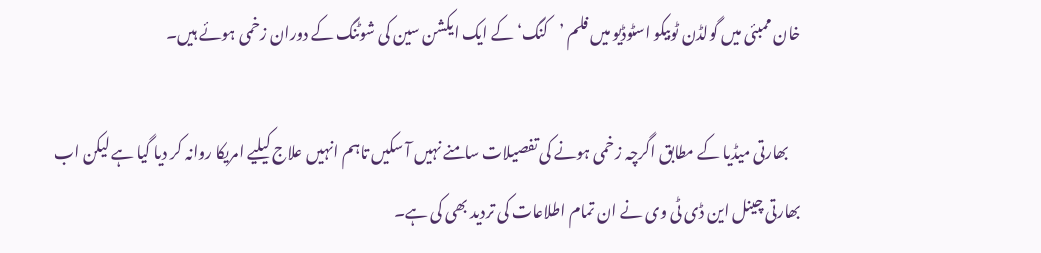خان ممبئی میں گولڈن ٹوبیکو اسٹوڈیو میں فلم ’کنگ‘ کے ایک ایکشن سین کی شوٹنگ کے دوران زخمی ہوئے ہیں۔

    بھارتی میڈیا کے مطابق اگرچہ زخمی ہونے کی تفصیلات سامنے نہیں آ سکیں تاہم انہیں علاج کیلیے امریکا روانہ کر دیا گیا ہے لیکن اب بھارتی چینل این ڈی ٹی وی نے ان تمام اطلاعات کی تردید بھی کی ہے۔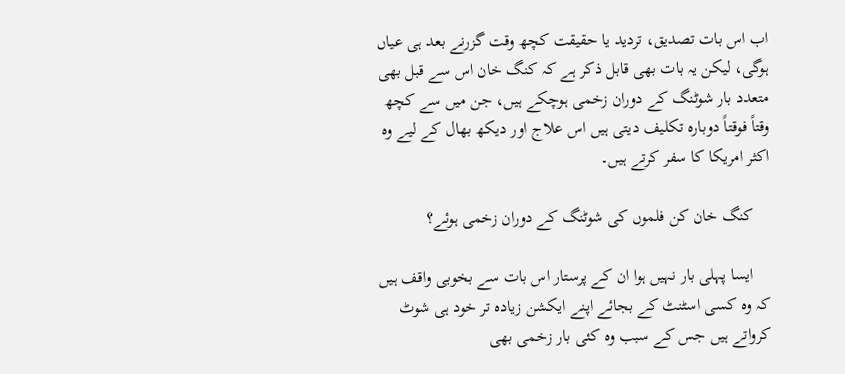اب اس بات تصدیق، تردید یا حقیقت کچھ وقت گزرنے بعد ہی عیاں ہوگی، لیکن یہ بات بھی قابل ذکر ہے کہ کنگ خان اس سے قبل بھی متعدد بار شوٹنگ کے دوران زخمی ہوچکے ہیں، جن میں سے کچھ وقتاً فوقتاً دوبارہ تکلیف دیتی ہیں اس علاج اور دیکھ بھال کے لیے وہ اکثر امریکا کا سفر کرتے ہیں۔

    کنگ خان کن فلموں کی شوٹنگ کے دوران زخمی ہوئے؟

    ایسا پہلی بار نہیں ہوا ان کے پرستار اس بات سے بخوبی واقف ہیں کہ وہ کسی اسٹنٹ کے بجائے اپنے ایکشن زیادہ تر خود ہی شوٹ کرواتے ہیں جس کے سبب وہ کئی بار زخمی بھی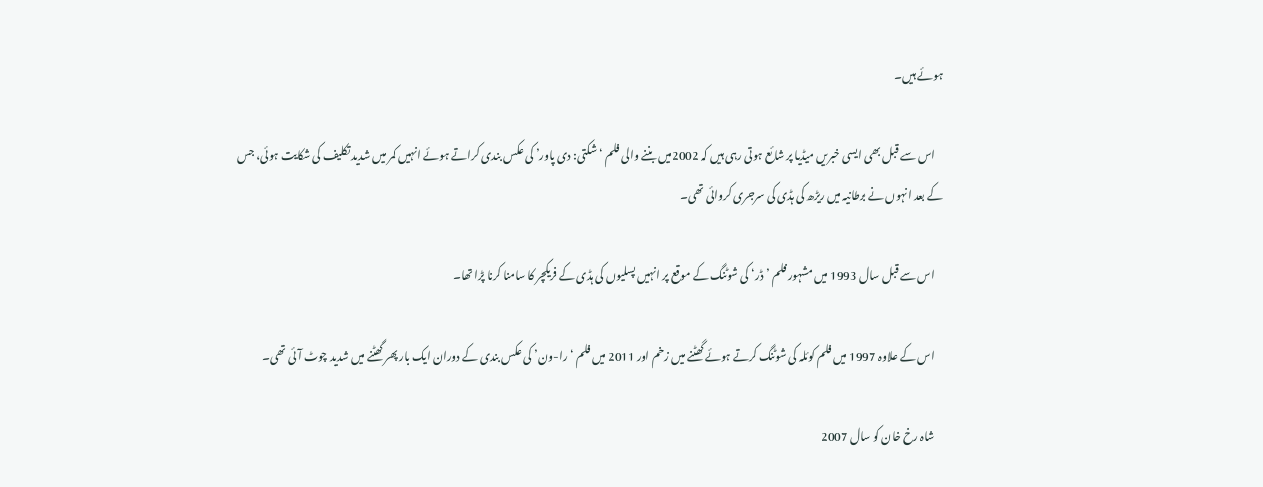ہوئے ہیں۔

    اس سے قبل بھی ایسی خبریں میڈیا پر شائع ہوتی رہی ہیں کہ 2002میں بننے والی فلم ‘شکتی: دی پاور’ کی عکس بندی کراتے ہوئے انہیں کمر میں شدید تکلیف کی شکایت ہوئی، جس کے بعد انہوں نے برطانیہ میں ریڑھ کی ہڈی کی سرجری کروائی تھی۔

    اس سے قبل سال 1993 میں مشہور فلم ’ڈر‘ کی شوٹنگ کے موقع پر انہیں پسلیوں کی ہڈی کے فریکچر کا سامنا کرنا پڑا تھا۔

    اس کے علاوہ 1997 میں فلم کوئلہ کی شوٹنگ کرتے ہوئے گھٹنے میں زخم اور 2011 میں فلم ‘را-ون’ کی عکس بندی کے دوران ایک بار پھر گھٹنے میں شدید چوٹ آئی تھی۔

    شاہ رخ خان کو سال 2007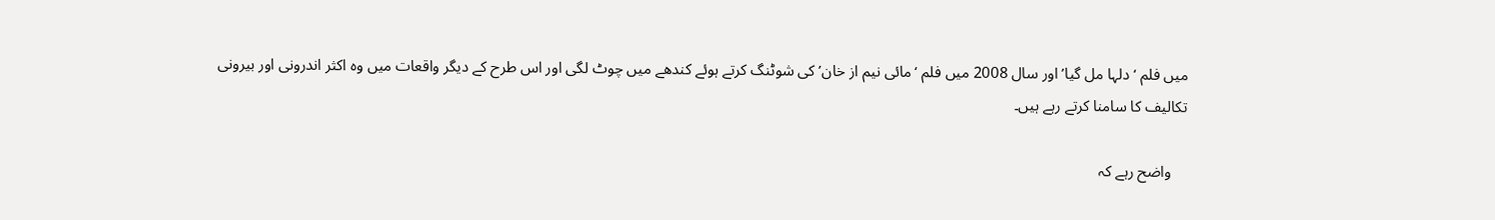میں فلم ‘دلہا مل گیا’ اور سال 2008 میں فلم ‘مائی نیم از خان’ کی شوٹنگ کرتے ہوئے کندھے میں چوٹ لگی اور اس طرح کے دیگر واقعات میں وہ اکثر اندرونی اور بیرونی تکالیف کا سامنا کرتے رہے ہیں۔

    واضح رہے کہ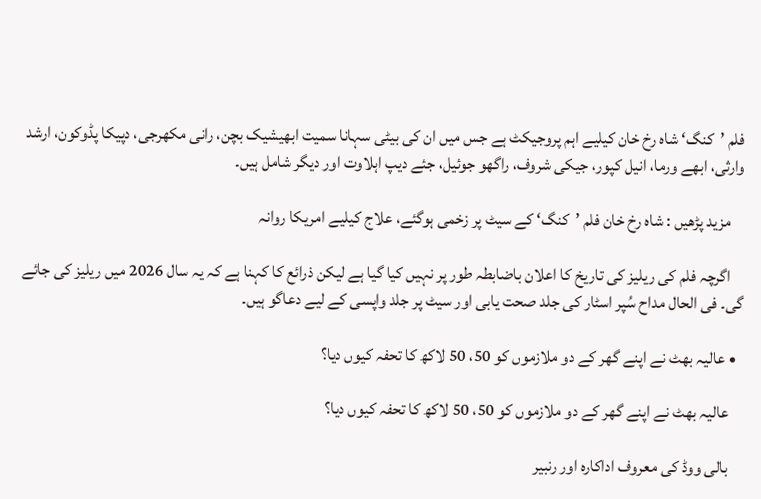فلم ’کنگ‘ شاہ رخ خان کیلیے اہم پروجیکٹ ہے جس میں ان کی بیٹی سہانا سمیت ابھیشیک بچن، رانی مکھرجی، دپیکا پڈوکون، ارشد وارثی، ابھے ورما، انیل کپور، جیکی شروف، راگھو جوئیل، جئے دیپ اہلاوت اور دیگر شامل ہیں۔

    مزید پڑھیں : شاہ رخ خان فلم ’کنگ‘ کے سیٹ پر زخمی ہوگئے، علاج کیلیے امریکا روانہ

    اگرچہ فلم کی ریلیز کی تاریخ کا اعلان باضابطہ طور پر نہیں کیا گیا ہے لیکن ذرائع کا کہنا ہے کہ یہ سال 2026 میں ریلیز کی جائے گی۔ فی الحال مداح سُپر اسٹار کی جلد صحت یابی اور سیٹ پر جلد واپسی کے لیے دعاگو ہیں۔

  • عالیہ بھٹ نے اپنے گھر کے دو ملازموں کو 50، 50 لاکھ کا تحفہ کیوں دیا؟

    عالیہ بھٹ نے اپنے گھر کے دو ملازموں کو 50، 50 لاکھ کا تحفہ کیوں دیا؟

    بالی ووڈ کی معروف اداکارہ اور رنبیر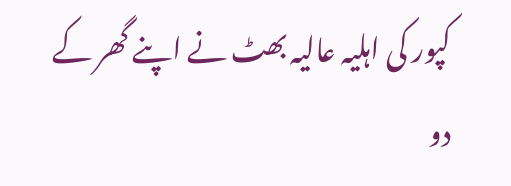کپور کی اہلیہ عالیہ بھٹ نے اپنے گھر کے دو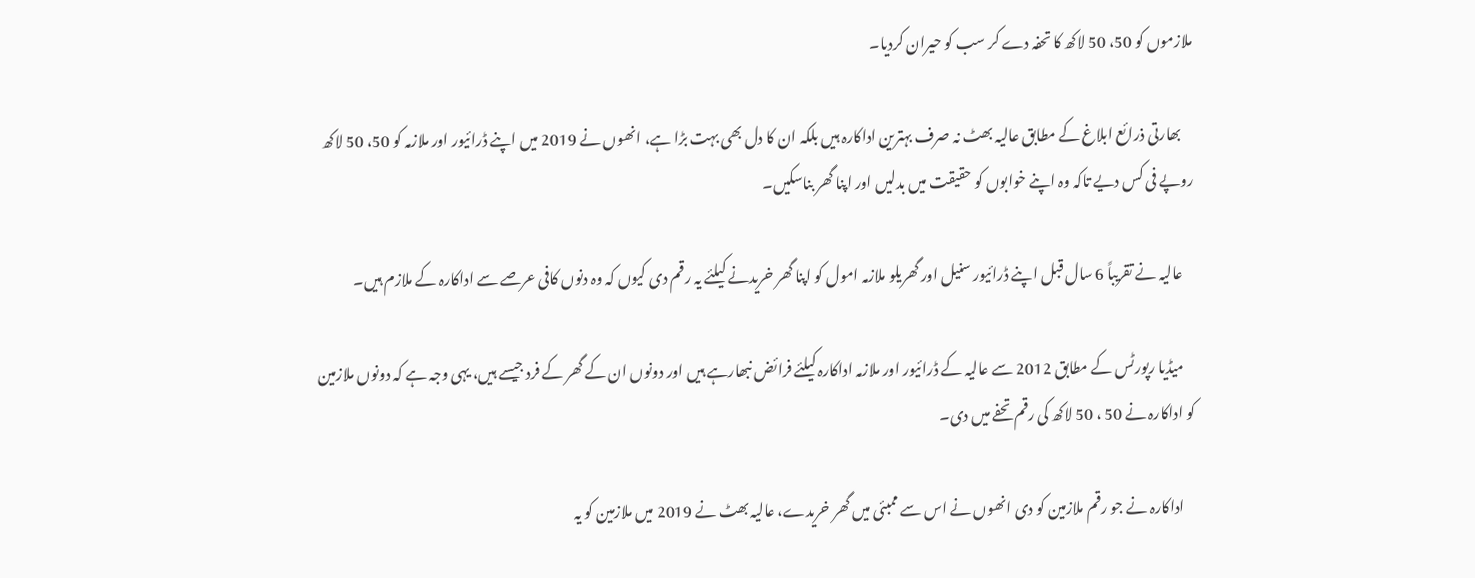ملازموں کو 50، 50 لاکھ کا تحفہ دے کر سب کو حیران کردیا۔

    بھارتی ذرائع ابلاغ کے مطابق عالیہ بھٹ نہ صرف بہترین اداکارہ ہیں بلکہ ان کا دل بھی بہت بڑا ہے، انھوں نے 2019 میں اپنے ڈرائیور اور ملازمہ کو 50، 50 لاکھ روپے فی کس دیے تاکہ وہ اپنے خوابوں کو حقیقت میں بدلیں اور اپنا گھر بناسکیں۔

    عالیہ نے تقریباً 6 سال قبل اپنے ڈرائیور سنیل اور گھریلو ملازمہ امول کو اپنا گھر خریدنے کیلئے یہ رقم دی کیوں کہ وہ دنوں کافی عرصے سے اداکارہ کے ملازم ہیں۔

    میڈیا رپورٹس کے مطابق 2012 سے عالیہ کے ڈرائیور اور ملازمہ اداکارہ کیلئے فرائض نبھارہے ہیں اور دونوں ان کے گھر کے فرد جیسے ہیں، یہی وجہ ہے کہ دونوں ملازمین کو اداکارہ نے 50 ، 50 لاکھ کی رقم تحفے میں دی۔

    اداکارہ نے جو رقم ملازمین کو دی انھوں نے اس سے ممبئی میں گھر خریدے، عالیہ بھٹ نے 2019 میں ملازمین کو یہ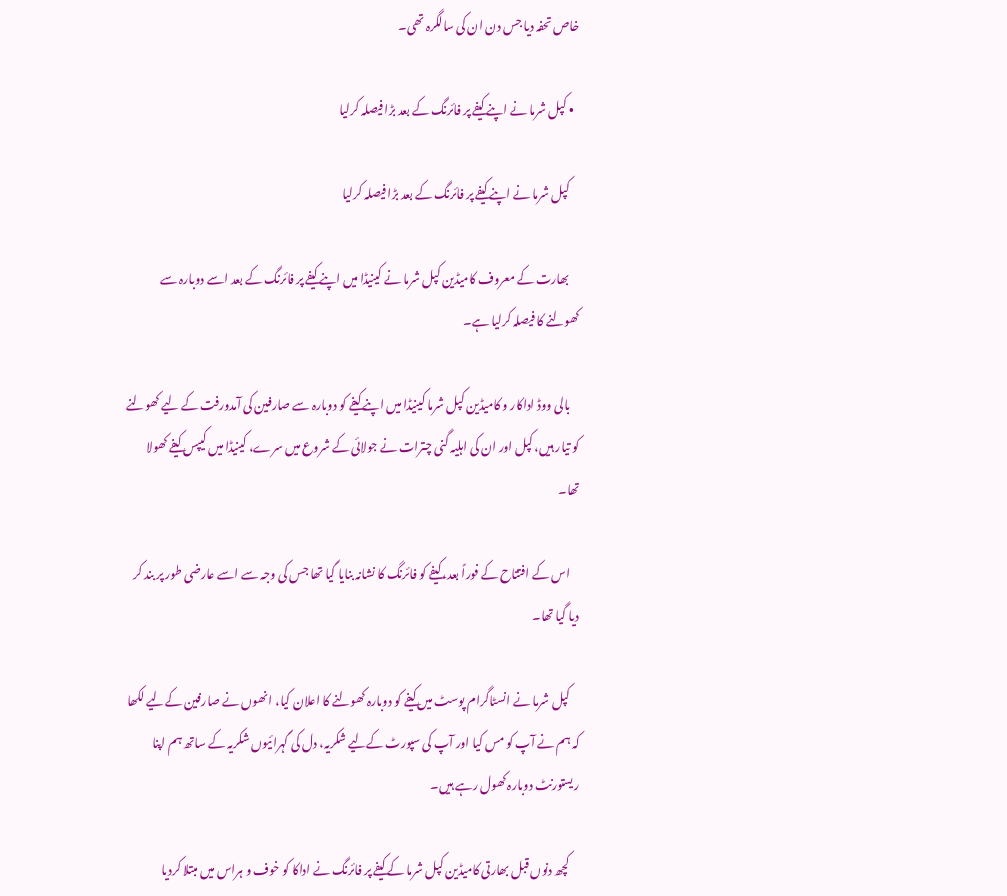خاص تحفہ دیا جس دن ان کی سالگرہ تھی۔

  • کپل شرما نے اپنے کیفے پر فائرنگ کے بعد بڑا فیصلہ کرلیا

    کپل شرما نے اپنے کیفے پر فائرنگ کے بعد بڑا فیصلہ کرلیا

    بھارت کے معروف کامیڈین کپل شرما نے کینیڈا میں اپنے کیفے پر فائرنگ کے بعد اسے دوبارہ سے کھولنے کا فیصلہ کرلیا ہے۔

    بالی ووڈ اداکار و کامیڈین کپل شرما کینیڈا میں اپنے کیفے کو دوبارہ سے صارفین کی آمدورفت کے لیے کھولنے کو تیار ہیں، کپل اور ان کی اہلیہ گنی چترات نے جولائی کے شروع میں سرے، کینیڈا میں کیپس کیفے کھولا تھا۔

    اس کے افتتاح کے فوراً بعد، کیفے کو فائرنگ کا نشانہ بنایا گیا تھا جس کی وجہ سے اسے عارضی طور پر بند کر دیا گیا تھا۔

    کپل شرما نے انسٹاگرام پوسٹ میں کیفے کو دوبارہ کھولنے کا اعلان کیا، انھوں نے صارفین کےلیے لکھا کہ ہم نے آپ کو مس کیا اور آپ کی سپورٹ کےلیے شکریہ، دل کی گہرائیوں شکریہ کے ساتھ ہم اپنا ریستورنٹ دوبارہ کھول رہے ہیں۔

    کچھ دنوں قبل بھارتی کامیڈین کپل شرما کے کیفے پر فائرنگ نے اداکا کو خوف و ہراس میں مبتلا کردیا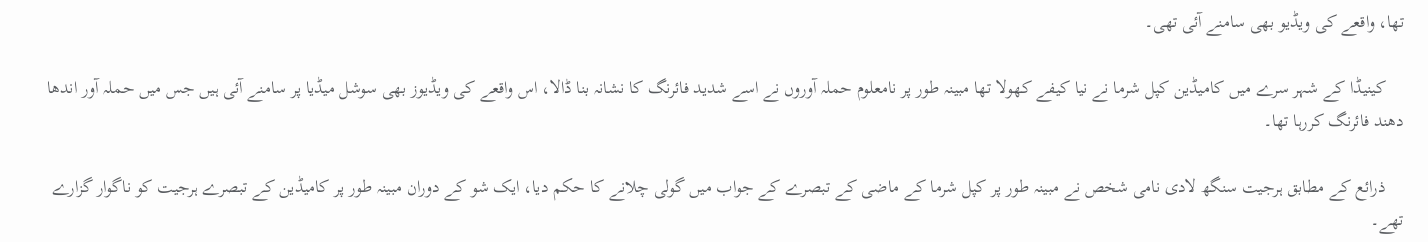تھا، واقعے کی ویڈیو بھی سامنے آئی تھی۔

    کینیڈا کے شہر سرے میں کامیڈین کپل شرما نے نیا کیفے کھولا تھا مبینہ طور پر نامعلوم حملہ آوروں نے اسے شدید فائرنگ کا نشانہ بنا ڈالا، اس واقعے کی ویڈیوز بھی سوشل میڈیا پر سامنے آئی ہیں جس میں حملہ آور اندھا دھند فائرنگ کررہا تھا۔

    ذرائع کے مطابق ہرجیت سنگھ لادی نامی شخص نے مبینہ طور پر کپل شرما کے ماضی کے تبصرے کے جواب میں گولی چلانے کا حکم دیا، ایک شو کے دوران مبینہ طور پر کامیڈین کے تبصرے ہرجیت کو ناگوار گزارے تھے۔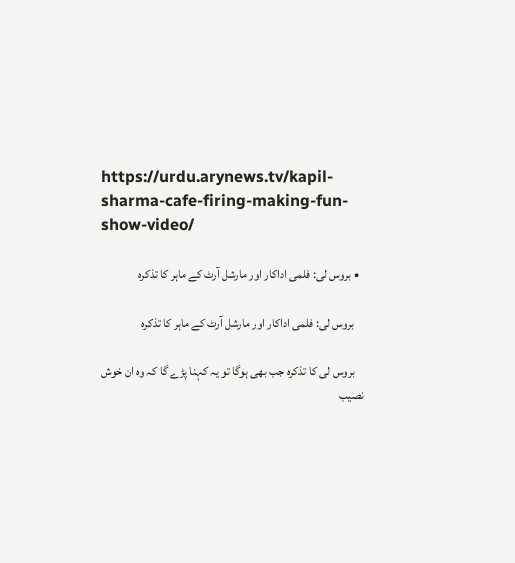https://urdu.arynews.tv/kapil-sharma-cafe-firing-making-fun-show-video/

  • بروس لی: فلمی اداکار اور مارشل آرٹ کے ماہر کا تذکرہ

    بروس لی: فلمی اداکار اور مارشل آرٹ کے ماہر کا تذکرہ

    بروس لی کا تذکرہ جب بھی ہوگا تو یہ کہنا پڑے گا کہ وہ ان خوش نصیب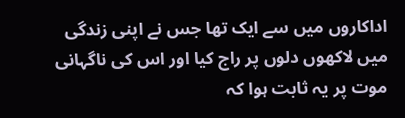اداکاروں میں سے ایک تھا جس نے اپنی زندگی میں لاکھوں دلوں پر راج کیا اور اس کی ناگہانی موت پر یہ ثابت ہوا کہ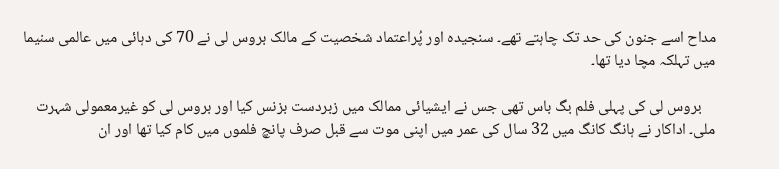مداح اسے جنون کی حد تک چاہتے تھے۔ سنجیدہ اور پُراعتماد شخصیت کے مالک بروس لی نے 70 کی دہائی میں عالمی سنیما میں تہلکہ مچا دیا تھا۔

    بروس لی کی پہلی فلم بگ باس تھی جس نے ایشیائی ممالک میں زبردست بزنس کیا اور بروس لی کو غیرمعمولی شہرت ملی۔ اداکار نے ہانگ کانگ میں 32 سال کی عمر میں اپنی موت سے قبل صرف پانچ فلموں میں کام کیا تھا اور ان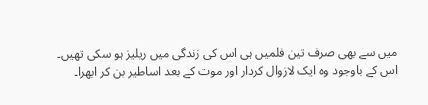میں سے بھی صرف تین فلمیں ہی اس کی زندگی میں ریلیز ہو سکی تھیں۔ اس کے باوجود وہ ایک لازوال کردار اور موت کے بعد اساطیر بن کر ابھرا۔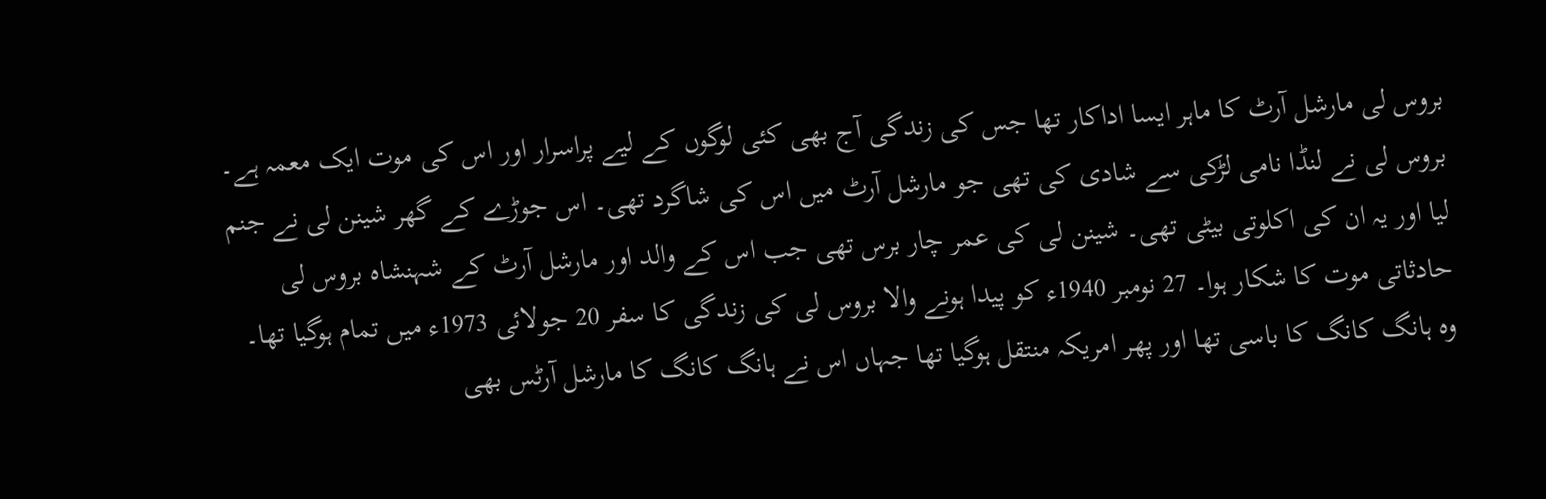بروس لی مارشل آرٹ کا ماہر ایسا اداکار تھا جس کی زندگی آج بھی کئی لوگوں‌ کے لیے پراسرار اور اس کی موت ایک معمہ ہے۔ بروس لی نے لنڈا نامی لڑکی سے شادی کی تھی جو مارشل آرٹ میں اس کی شاگرد تھی۔ اس جوڑے کے گھر شینن لی نے جنم لیا اور یہ ان کی اکلوتی بیٹی تھی۔ شینن لی کی عمر چار برس تھی جب اس کے والد اور مارشل آرٹ کے شہنشاہ بروس لی حادثاتی موت کا شکار ہوا۔ 27 نومبر 1940ء کو پیدا ہونے والا بروس لی کی زندگی کا سفر 20 جولائی 1973ء میں‌ تمام ہوگیا تھا۔ وہ ہانگ کانگ کا باسی تھا اور پھر امریکہ منتقل ہوگیا تھا جہاں اس نے ہانگ کانگ کا مارشل آرٹس بھی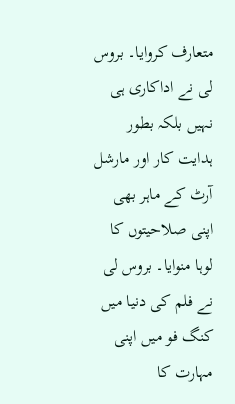متعارف کروایا۔ بروس لی نے اداکاری ہی نہیں بلکہ بطور ہدایت کار اور مارشل آرٹ کے ماہر بھی اپنی صلاحیتوں کا لوہا منوایا۔ بروس لی نے فلم کی دنیا میں کنگ فو میں اپنی مہارت کا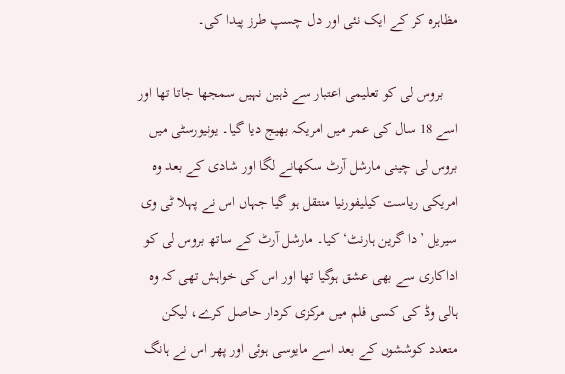مظاہرہ کر کے ایک نئی اور دل چسپ طرز پیدا کی۔

    بروس لی کو تعلیمی اعتبار سے ذہین نہیں سمجھا جاتا تھا اور اسے 18 سال کی عمر میں امریکہ بھیج دیا گیا۔ یونیورسٹی میں بروس لی چینی مارشل آرٹ سکھانے لگا اور شادی کے بعد وہ امریکی ریاست کیلیفورنیا منتقل ہو گیا جہاں اس نے پہلا ٹی وی سیريل ’دا گرین ہارنٹ‘ کیا۔ مارشل آرٹ کے ساتھ بروس لی کو اداکاری سے بھی عشق ہوگیا تھا اور اس کی خواہش تھی کہ وہ ہالی وڈ کی کسی فلم میں مرکزی کردار حاصل کرے، لیکن متعدد کوششوں کے بعد اسے مایوسی ہوئی اور پھر اس نے ہانگ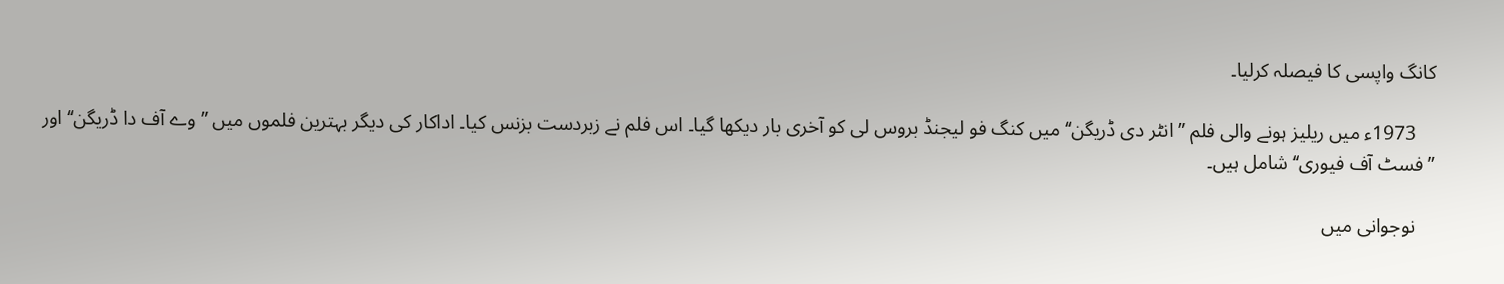کانگ واپسی کا فیصلہ کرلیا۔

    1973ء میں ریلیز ہونے والی فلم ”انٹر دی ڈریگن‘‘ میں کنگ فو لیجنڈ بروس لی کو آخری بار دیکھا گیا۔ اس فلم نے زبردست بزنس کیا۔ اداکار کی دیگر بہترین فلموں میں ”وے آف دا ڈریگن‘‘ اور ”فسٹ آف فیوری‘‘ شامل ہیں۔

    نوجوانی میں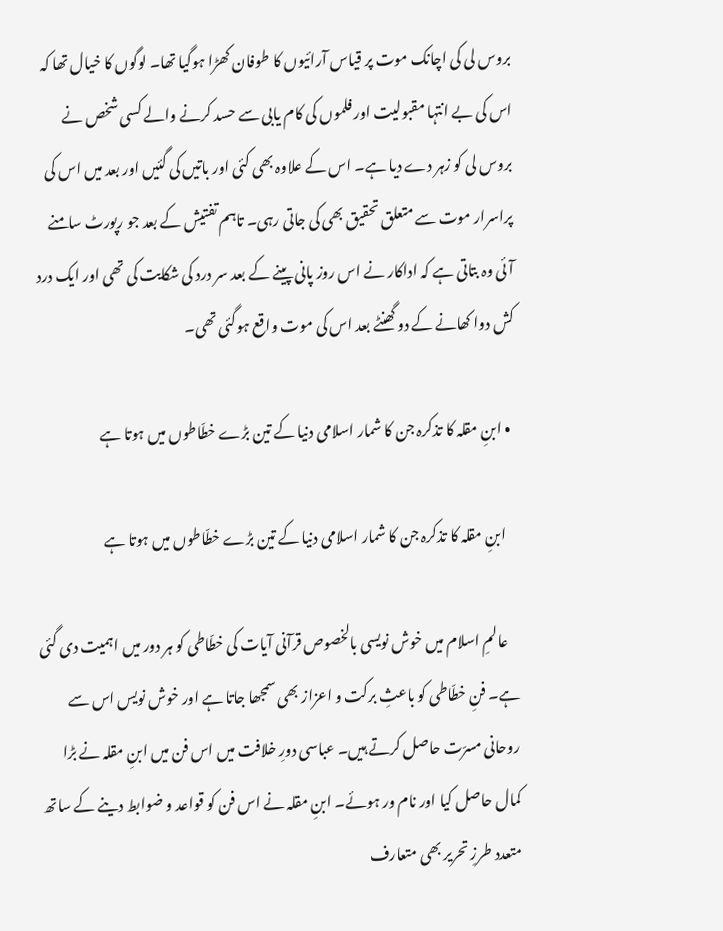بروس لی کی اچانک موت پر قیاس آرائیوں کا طوفان کھڑا ہوگیا تھا۔ لوگوں کا خیال تھا کہ اس کی بے انتہا مقبولیت اور فلموں کی کام یابی سے حسد کرنے والے کسی شخص نے بروس لی کو زہر دے دیا ہے۔ اس کے علاوہ بھی کئی اور باتیں کی گئیں اور بعد میں اس کی پراسرار موت سے متعلق تحقیق بھی کی جاتی رہی۔ تاہم تفتیش کے بعد جو رپورٹ سامنے آئی وہ بتاتی ہے کہ اداکار نے اس روز پانی پینے کے بعد سر درد کی شکایت کی تھی اور ایک درد کش دوا کھانے کے دو گھنٹے بعد اس کی موت واقع ہوگئی تھی۔

  • ابنِ مقلہ کا تذکرہ جن کا شمار اسلامی دنیا کے تین بڑے خطّاطوں میں ہوتا ہے

    ابنِ مقلہ کا تذکرہ جن کا شمار اسلامی دنیا کے تین بڑے خطّاطوں میں ہوتا ہے

    عالمِ اسلام میں‌ خوش نویسی بالخصوص قرآنی آیات کی خطّاطی کو ہر دور میں اہمیت دی گئی ہے۔ فنِ خطّاطی کو باعثِ برکت و اعزاز بھی سمجھا جاتا ہے اور خوش نویس اس سے روحانی مسرّت حاصل کرتے ہیں۔ عباسی دورِ خلافت میں اس فن میں ابنِ مقلہ نے بڑا کمال حاصل کیا اور نام ور ہوئے۔ ابنِ مقلہ نے اس فن کو قواعد و ضوابط دینے کے ساتھ متعدد طرزِ تحریر بھی متعارف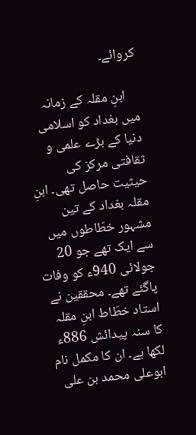کروائے۔

    ابنِ مقلہ کے زمانہ میں بغداد کو اسلامی دنیا کے بڑے علمی و ثقافتی مرکز کی حیثیت حاصل تھی۔ ابنِ مقلہ بغداد کے تین مشہور خطّاطوں میں سے ایک تھے جو 20 جولائی 940ء کو وفات پاگئے تھے۔ محققین نے استاد خطّاط ابنِ مقلہ کا سنہ پیدائش 886ء لکھا ہے۔ ان کا مکمل نام ابوعلی محمد بن علی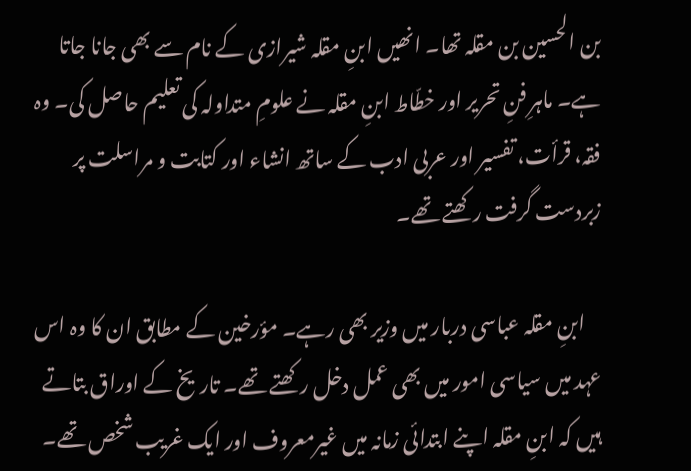بن الحسین بن مقلہ تھا۔ انھیں ابنِ مقلہ شیرازی کے نام سے بھی جانا جاتا ہے۔ ماہرِ فنِ تحریر اور خطّاط ابنِ مقلہ نے علومِ متداولہ کی تعلیم حاصل کی۔ وہ فقہ، قرأت، تفسیر اور عربی ادب کے ساتھ انشاء اور کتابت و مراسلت پر زبردست گرفت رکھتے تھے۔

    ابنِ مقلہ عباسی دربار میں‌ وزیر بھی رہے۔ مؤرخین کے مطابق ان کا وہ اس عہد میں سیاسی امور میں‌ بھی عمل دخل رکھتے تھے۔ تاریخ‌ کے اوراق بتاتے ہیں‌ کہ ابنِ مقلہ اپنے ابتدائی زمانہ میں‌ غیرمعروف اور ایک غریب شخص تھے۔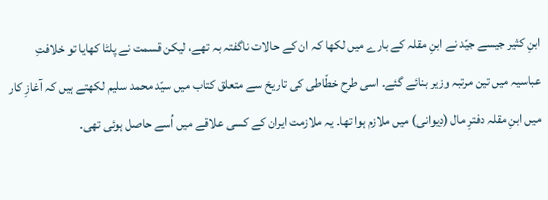ابنِ کثیر جیسے جیّد نے ابنِ مقلہ کے بارے میں لکھا کہ ان کے حالات ناگفتہ بہ تھے، لیکن قسمت نے پلٹا کھایا تو خلافتِ عباسیہ میں تین مرتبہ وزیر بنائے گئے۔ اسی طرح خطّاطی کی تاریخ‌ سے متعلق کتاب میں‌ سیّد محمد سلیم لکھتے ہیں‌ کہ آغازِ کار میں ابنِ مقلہ دفترِ مال (دِیوانی) میں ملازم ہوا تھا۔ یہ ملازمت ایران کے کسی علاقے میں اُسے حاصل ہوئی تھی۔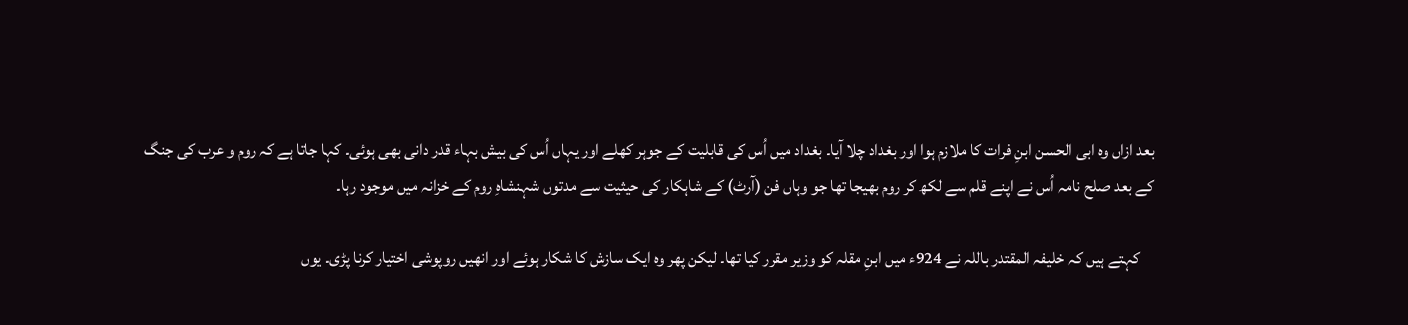بعد ازاں وہ ابی الحسن ابنِ فرات کا ملازم ہوا اور بغداد چلا آیا۔ بغداد میں اُس کی قابلیت کے جوہر کھلے اور یہاں اُس کی بیش بہاء قدر دانی بھی ہوئی۔ کہا جاتا ہے کہ روم و عرب کی جنگ کے بعد صلح نامہ اُس نے اپنے قلم سے لکھ کر روم بھیجا تھا جو وہاں فن (آرٹ) کے شاہکار کی حیثیت سے مدتوں شہنشاہِ روم کے خزانہ میں موجود رہا۔

    کہتے ہیں‌ کہ خلیفہ المقتدر باللہ نے 924ء میں ابنِ مقلہ کو وزیر مقرر کیا تھا۔ لیکن پھر وہ ایک سازش کا شکار ہوئے اور انھیں روپوشی اختیار کرنا پڑی۔ یوں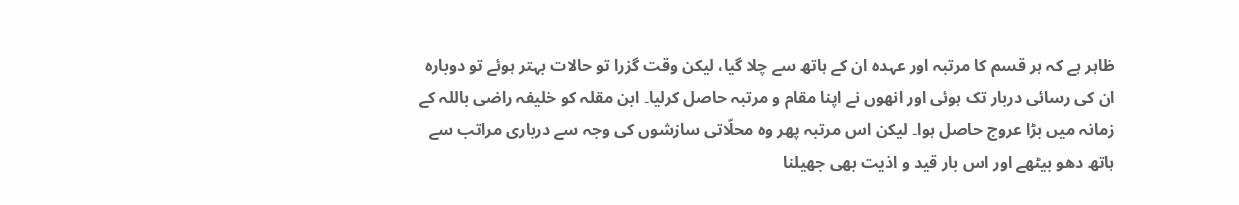ظاہر ہے کہ ہر قسم کا مرتبہ اور عہدہ ان کے ہاتھ سے چلا گیا، لیکن وقت گزرا تو حالات بہتر ہوئے تو دوبارہ ان کی رسائی دربار تک ہوئی اور انھوں نے اپنا مقام و مرتبہ حاصل کرلیا۔ ابن مقلہ کو خلیفہ راضی باللہ کے زمانہ میں بڑا عروج حاصل ہوا۔ لیکن اس مرتبہ پھر وہ محلّاتی سازشوں کی وجہ سے درباری مراتب سے ہاتھ دھو بیٹھے اور اس بار قید و اذیت بھی جھیلنا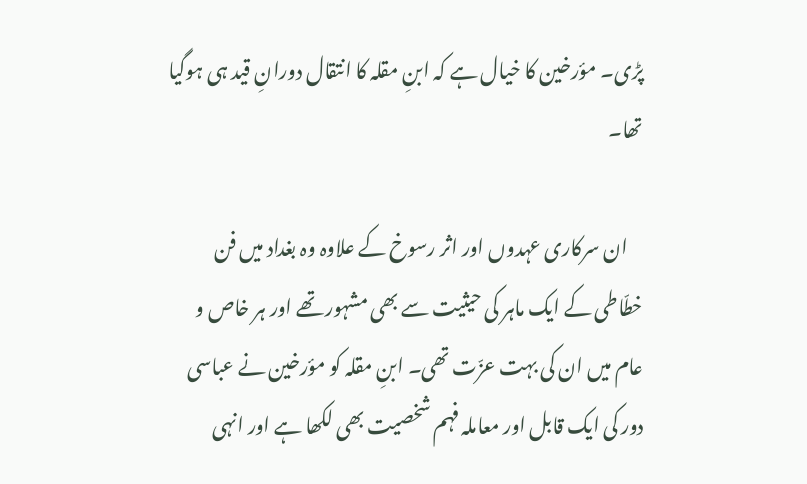پڑی۔ مؤرخین کا خیال ہے کہ ابنِ مقلہ کا انتقال دورانِ‌ قید ہی ہوگیا تھا۔

    ان سرکاری عہدوں اور اثر رسوخ کے علاوہ وہ بغداد میں فن خطّاطی کے ایک ماہر کی حیثیت سے بھی مشہور تھے اور ہر خاص و عام میں‌ ان کی بہت عزّت تھی۔ ابنِ مقلہ کو مؤرخین نے عباسی دور کی ایک قابل اور معاملہ فہم شخصیت بھی لکھا ہے اور انہی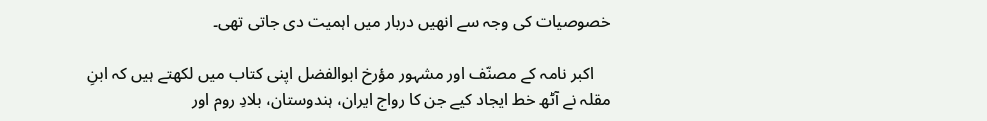خصوصیات کی وجہ سے انھیں دربار میں اہمیت دی جاتی تھی۔

    اکبر نامہ کے مصنّف اور مشہور مؤرخ ابوالفضل اپنی کتاب میں لکھتے ہیں کہ ابنِ مقلہ نے آٹھ خط ایجاد کیے جن کا رواج ایران، ہندوستان، بلادِ روم اور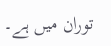توران میں ہے۔